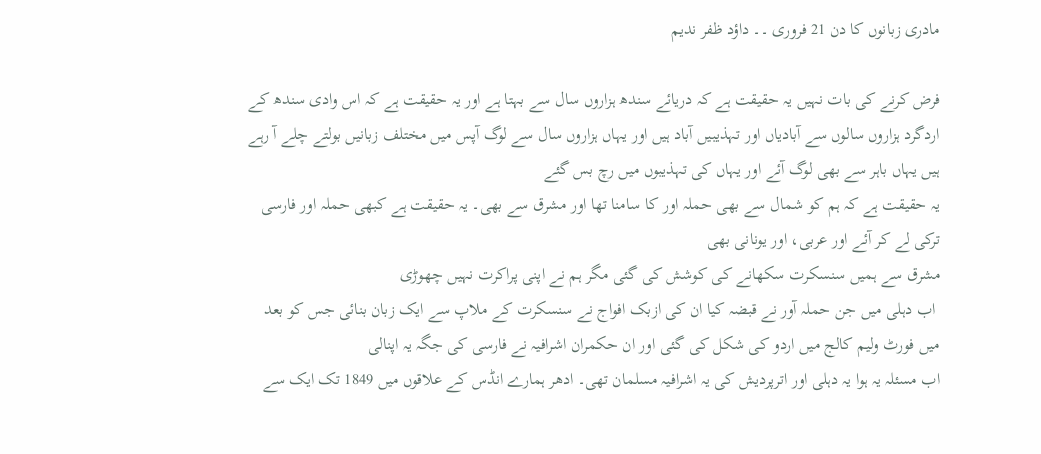مادری زبانوں کا دن 21 فروری ۔۔ داؤد ظفر ندیم

فرض کرنے کی بات نہیں یہ حقیقت ہے کہ دریائے سندھ ہزاروں سال سے بہتا ہے اور یہ حقیقت ہے کہ اس وادی سندھ کے اردگرد ہزاروں سالوں سے آبادیاں اور تہذیبیں آباد ہیں اور یہاں ہزاروں سال سے لوگ آپس میں مختلف زبانیں بولتے چلے آ رہے ہیں یہاں باہر سے بھی لوگ آئے اور یہاں کی تہذیبوں میں رچ بس گئے
یہ حقیقت ہے کہ ہم کو شمال سے بھی حملہ اور کا سامنا تھا اور مشرق سے بھی۔ یہ حقیقت ہے کبھی حملہ اور فارسی ترکی لے کر آئے اور عربی، اور یونانی بھی
مشرق سے ہمیں سنسکرت سکھانے کی کوشش کی گئی مگر ہم نے اپنی پراکرت نہیں چھوڑی
 اب دہلی میں جن حملہ آور نے قبضہ کیا ان کی ازبک افواج نے سنسکرت کے ملاپ سے ایک زبان بنائی جس کو بعد میں فورٹ ولیم کالج میں اردو کی شکل کی گئی اور ان حکمران اشرافیہ نے فارسی کی جگہ یہ اپنالی
اب مسئلہ یہ ہوا یہ دہلی اور اترپردیش کی یہ اشرافیہ مسلمان تھی۔ ادھر ہمارے انڈس کے علاقوں میں 1849 تک ایک سے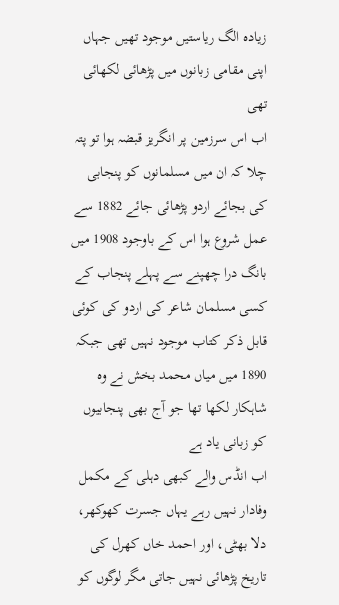زیادہ الگ ریاستیں موجود تھیں جہاں اپنی مقامی زبانوں میں پڑھائی لکھائی تھی
اب اس سرزمین پر انگریز قبضہ ہوا تو پتہ چلا کہ ان میں مسلمانوں کو پنجابی کی بجائے اردو پڑھائی جائے 1882 سے عمل شروع ہوا اس کے باوجود 1908 میں بانگ درا چھپنے سے پہلے پنجاب کے کسی مسلمان شاعر کی اردو کی کوئی قابل ذکر کتاب موجود نہیں تھی جبکہ 1890 میں میاں محمد بخش نے وہ شاہکار لکھا تھا جو آج بھی پنجابیوں کو زبانی یاد ہے
اب انڈس والے کبھی دہلی کے مکمل وفادار نہیں رہے یہاں جسرت کھوکھر، دلا بھٹی، اور احمد خاں کھرل کی تاریخ پڑھائی نہیں جاتی مگر لوگوں کو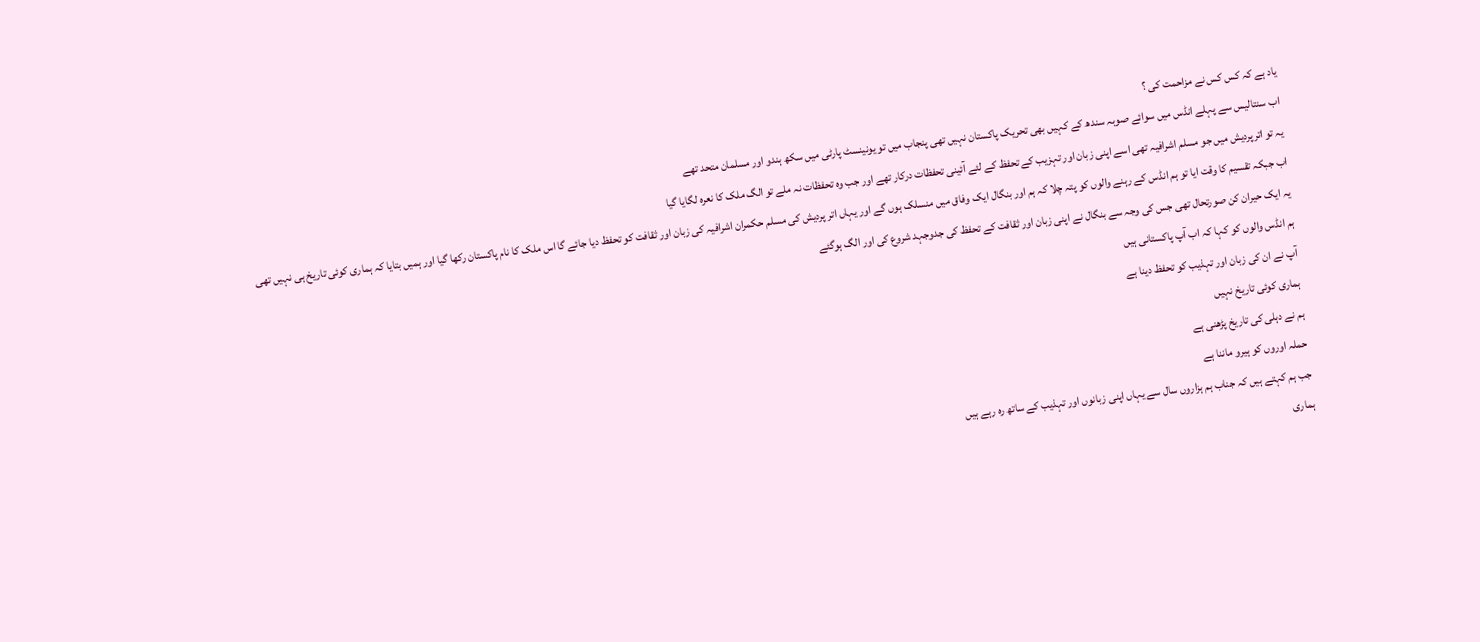یاد ہے کہ کس کس نے مزاحمت کی ؟
اب سنتالیس سے پہلے انڈس میں سوائے صوبہ سندھ کے کہیں بھی تحریک پاکستان نہیں تھی پنجاب میں تو یونینسٹ پارٹی میں سکھ ہندو اور مسلمان متحد تھے
یہ تو اترپردیش میں جو مسلم اشرافیہ تھی اسے اپنی زبان اور تہزیب کے تحفظ کے لئے آئینی تحفظات درکار تھے اور جب وہ تحفظات نہ ملے تو الگ ملک کا نعرہ لگایا گیا
اب جبکہ تقسیم کا وقت ایا تو ہم انڈس کے رہنے والوں کو پتہ چلا کہ ہم اور بنگال ایک وفاق میں منسلک ہوں گے اور یہاں اتر پردیش کی مسلم حکمران اشرافیہ کی زبان اور ثقافت کو تحفظ دیا جائے گا اس ملک کا نام پاکستان رکھا گیا اور ہمیں بتایا کہ ہماری کوئی تاریخ ہی نہیں تھی
یہ ایک حیران کن صورتحال تھی جس کی وجہ سے بنگال نے اپنی زبان اور ثقافت کے تحفظ کی جدوجہد شروع کی اور الگ ہوگئے
ہم انڈس والوں کو کہا کہ اب آپ پاکستانی ہیں
آپ نے ان کی زبان اور تہذیب کو تحفظ دینا ہے
ہماری کوئی تاریخ نہیں
ہم نے دہلی کی تاریخ پڑھنی ہے
حملہ اوروں کو ہیرو ماننا ہے
جب ہم کہتے ہیں کہ جناب ہم ہزاروں سال سے یہاں اپنی زبانوں اور تہذیب کے ساتھ رہ رہے ہیں
ہماری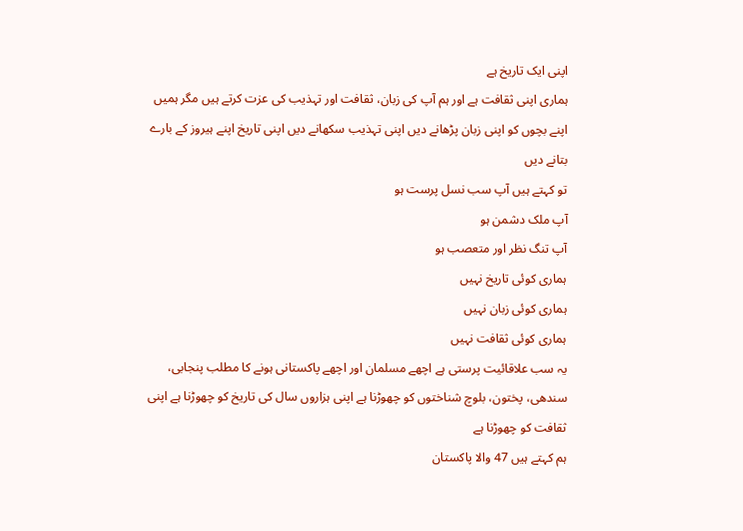اپنی ایک تاریخ ہے
ہماری اپنی ثقافت ہے اور ہم آپ کی زبان، ثقافت اور تہذیب کی عزت کرتے ہیں مگر ہمیں اپنے بچوں کو اپنی زبان پڑھانے دیں اپنی تہذیب سکھانے دیں اپنی تاریخ اپنے ہیروز کے بارے بتانے دیں
تو کہتے ہیں آپ سب نسل پرست ہو
آپ ملک دشمن ہو
آپ تنگ نظر اور متعصب ہو
ہماری کوئی تاریخ نہیں
ہماری کوئی زبان نہیں
ہماری کوئی ثقافت نہیں
یہ سب علاقائیت پرستی ہے اچھے مسلمان اور اچھے پاکستانی ہونے کا مطلب پنجابی، سندھی، پختون، بلوچ شناختوں کو چھوڑنا ہے اپنی ہزاروں سال کی تاریخ کو چھوڑنا ہے اپنی ثقافت کو چھوڑنا ہے
ہم کہتے ہیں 47 والا پاکستان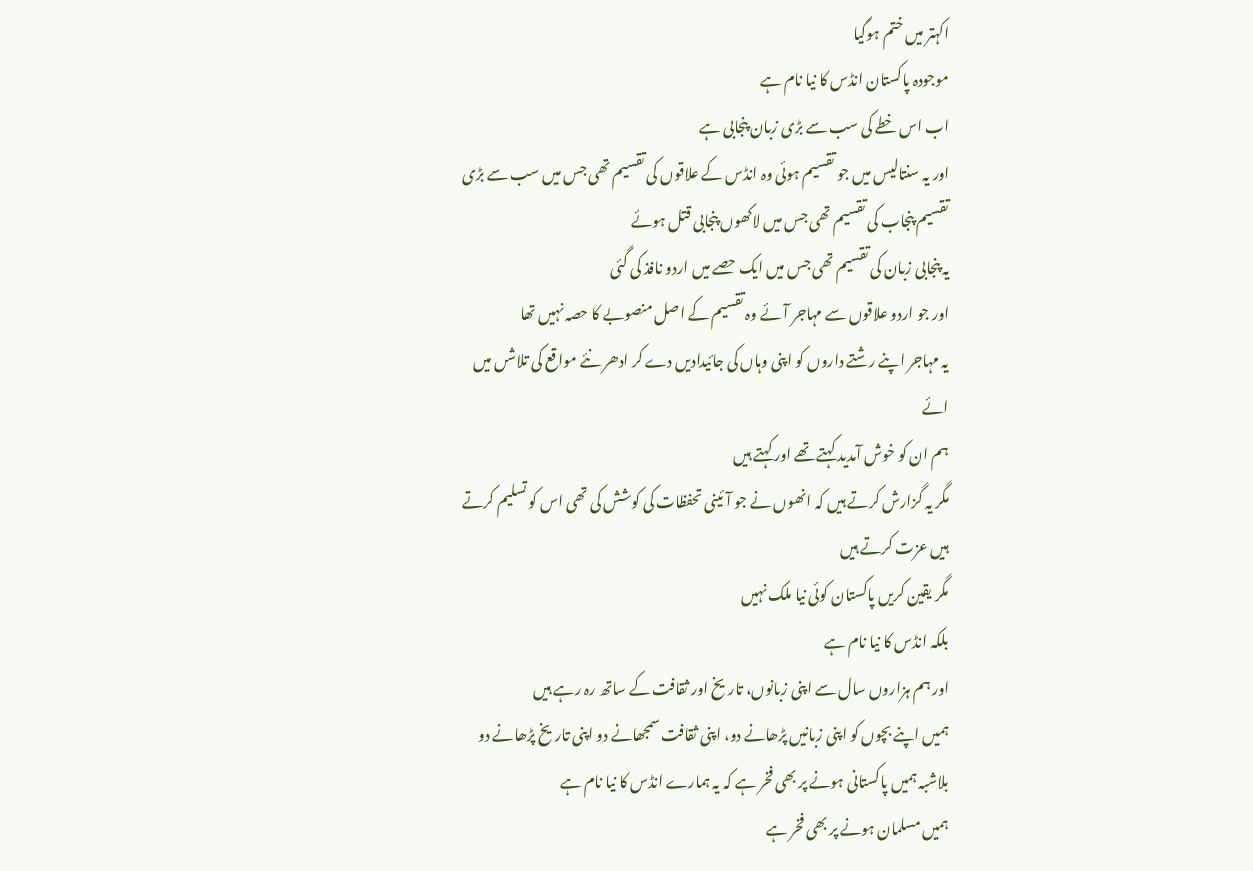اکہتر میں ختم ہوگیا
موجودہ پاکستان انڈس کا نیا نام ہے
اب اس خطے کی سب سے بڑی زبان پنجابی ہے
اور یہ سنتالیس میں جو تقسیم ہوئی وہ انڈس کے علاقوں کی تقسیم تھی جس میں سب سے بڑی تقسیم پنجاب کی تقسیم تھی جس میں لاکھوں پنجابی قتل ہوئے
یہ پنجابی زبان کی تقسیم تھی جس میں ایک حصے میں اردو نافذ کی گئی
اور جو اردو علاقوں سے مہاجر آئے وہ تقسیم کے اصل منصوبے کا حصہ نہیں تھا
یہ مہاجر اپنے رشتے داروں کو اپنی وہاں کی جائیدادیں دے کر ادھر نئے مواقع کی تلاشں میں ائے
ہم ان کو خوش آمدید کہتے تھے اور کہتے ہیں
مگر یہ گزارش کرتے ہیں کہ انھوں نے جو آئینی تحفظات کی کوشش کی تھی اس کو تسلیم کرتے ہیں عزت کرتے ہیں
مگر یقین کریں پاکستان کوئی نیا ملک نہیں
بلکہ انڈس کا نیا نام ہے
اور ہم ہزاروں سال سے اپنی زبانوں، تاریخ اور ثقافت کے ساتھ رہ رہے ہیں
ہمیں اپنے بچوں کو اپنی زبانیں پڑھانے دو، اپنی ثقافت سمجھانے دو اپنی تاریخ پڑھانے دو
بلاشبہ ہمیں پاکستانی ہونے پر بھی فخر ہے کہ یہ ہمارے انڈس کا نیا نام ہے
ہمیں مسلمان ہونے پر بھی فخر ہے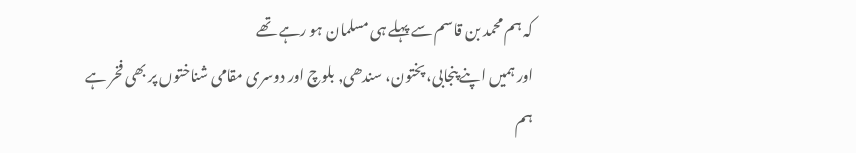کہ ہم محمد بن قاسم سے پہلے ہی مسلمان ہو رہے تھے
اور ہمیں اپنے پنجابی، پختون، سندھی, بلوچ اور دوسری مقامی شناختوں پر بھی فخر ہے
ہم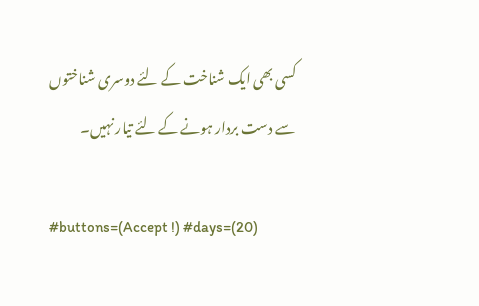کسی بھی ایک شناخت کے لئے دوسری شناختوں سے دست بردار ہونے کے لئے تیار نہیں۔

#buttons=(Accept !) #days=(20)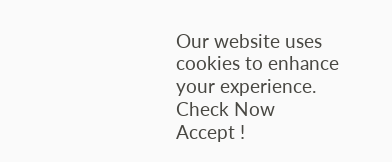Our website uses cookies to enhance your experience. Check Now
Accept !